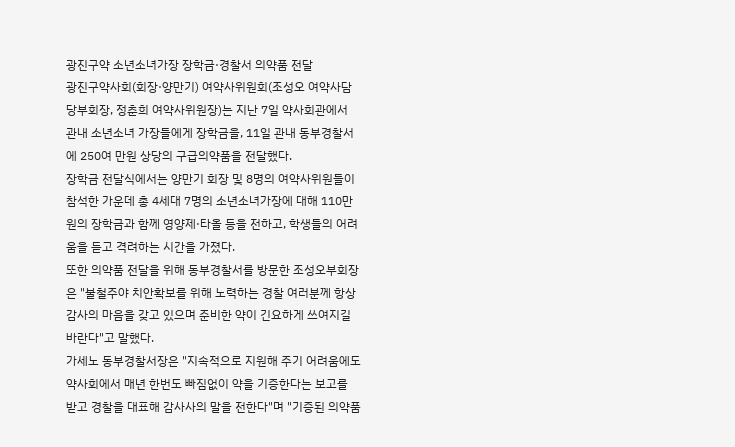광진구약 소년소녀가장 장학금·경찰서 의약품 전달
광진구약사회(회장·양만기) 여약사위원회(조성오 여약사담당부회장, 정춘희 여약사위원장)는 지난 7일 약사회관에서 관내 소년소녀 가장들에게 장학금을, 11일 관내 동부경찰서에 250여 만원 상당의 구급의약품을 전달했다.
장학금 전달식에서는 양만기 회장 및 8명의 여약사위원들이 참석한 가운데 총 4세대 7명의 소년소녀가장에 대해 110만원의 장학금과 함께 영양제·타올 등을 전하고, 학생들의 어려움을 듣고 격려하는 시간을 가졌다.
또한 의약품 전달을 위해 동부경찰서를 방문한 조성오부회장은 "불철주야 치안확보를 위해 노력하는 경찰 여러분께 항상 감사의 마음을 갖고 있으며 준비한 약이 긴요하게 쓰여지길 바란다"고 말했다.
가세노 동부경찰서장은 "지속적으로 지원해 주기 어려움에도 약사회에서 매년 한번도 빠짐없이 약을 기증한다는 보고를 받고 경찰을 대표해 감사사의 말을 전한다"며 "기증된 의약품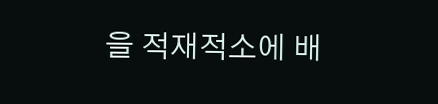을 적재적소에 배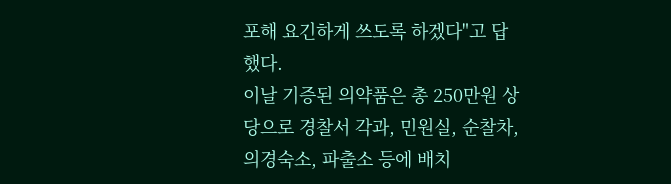포해 요긴하게 쓰도록 하겠다"고 답했다.
이날 기증된 의약품은 총 250만원 상당으로 경찰서 각과, 민원실, 순찰차, 의경숙소, 파출소 등에 배치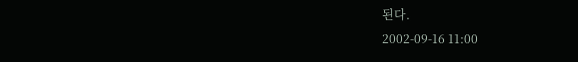된다.
2002-09-16 11:00